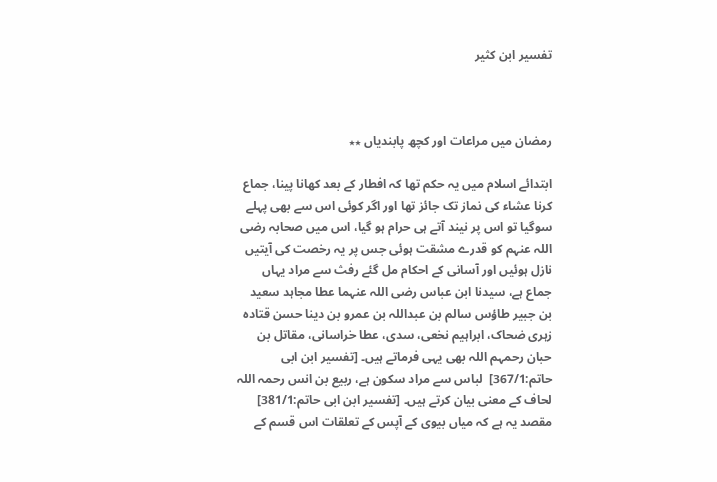تفسير ابن كثير



رمضان میں مراعات اور کچھ پابندیاں ٭٭

ابتدائے اسلام میں یہ حکم تھا کہ افطار کے بعد کھانا پینا، جماع کرنا عشاء کی نماز تک جائز تھا اور اگر کوئی اس سے بھی پہلے سوگیا تو اس پر نیند آتے ہی حرام ہو گیا، اس میں صحابہ رضی اللہ عنہم کو قدرے مشقت ہوئی جس پر یہ رخصت کی آیتیں نازل ہوئیں اور آسانی کے احکام مل گئے رفث سے مراد یہاں جماع ہے، سیدنا ابن عباس رضی اللہ عنہما عطا مجاہد سعید بن جبیر طاؤس سالم بن عبداللہ بن عمرو بن دینا حسن قتادہ زہری ضحاک، ابراہیم نخعی، سدی، عطا خراسانی، مقاتل بن حبان رحمہم اللہ بھی یہی فرماتے ہیں۔ [تفسیر ابن ابی حاتم:367/1]  لباس سے مراد سکون ہے، ربیع بن انس رحمہ اللہ لحاف کے معنی بیان کرتے ہیں۔ [تفسیر ابن ابی حاتم:381/1]  مقصد یہ ہے کہ میاں بیوی کے آپس کے تعلقات اس قسم کے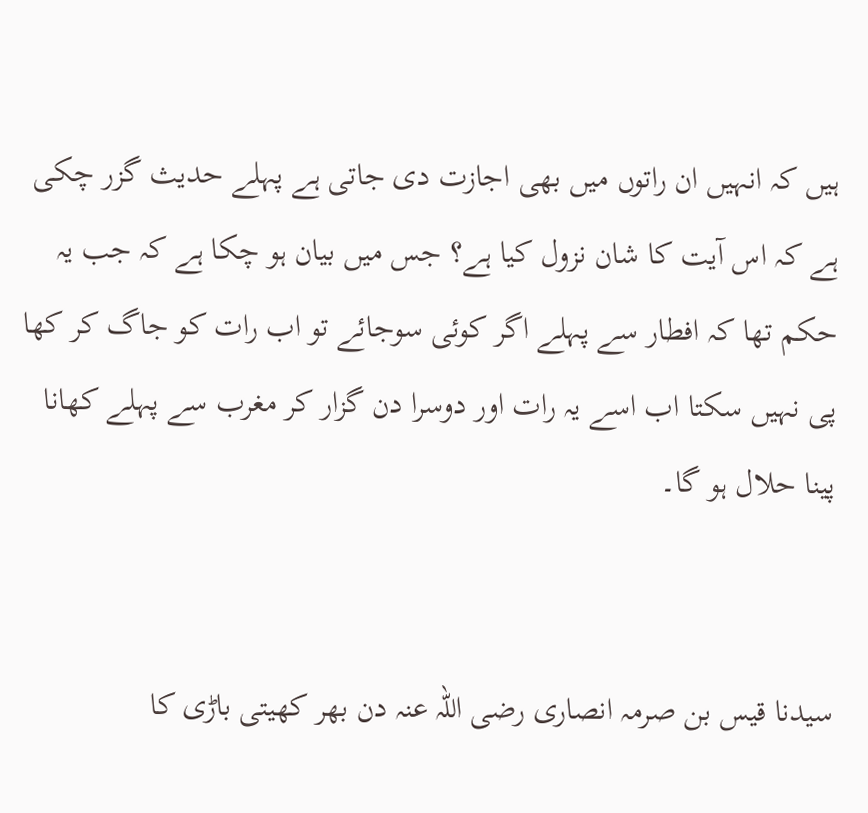ہیں کہ انہیں ان راتوں میں بھی اجازت دی جاتی ہے پہلے حدیث گزر چکی ہے کہ اس آیت کا شان نزول کیا ہے؟ جس میں بیان ہو چکا ہے کہ جب یہ حکم تھا کہ افطار سے پہلے اگر کوئی سوجائے تو اب رات کو جاگ کر کھا پی نہیں سکتا اب اسے یہ رات اور دوسرا دن گزار کر مغرب سے پہلے کھانا پینا حلال ہو گا۔


سیدنا قیس بن صرمہ انصاری رضی اللہ عنہ دن بھر کھیتی باڑی کا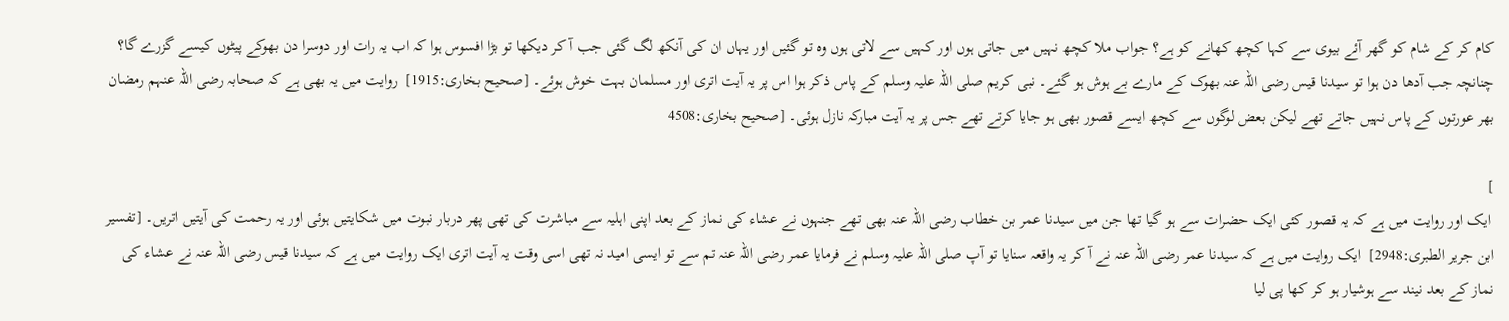کام کر کے شام کو گھر آئے بیوی سے کہا کچھ کھانے کو ہے؟ جواب ملا کچھ نہیں میں جاتی ہوں اور کہیں سے لاتی ہوں وہ تو گئیں اور یہاں ان کی آنکھ لگ گئی جب آ کر دیکھا تو بڑا افسوس ہوا کہ اب یہ رات اور دوسرا دن بھوکے پیٹوں کیسے گزرے گا؟ چنانچہ جب آدھا دن ہوا تو سیدنا قیس رضی اللہ عنہ بھوک کے مارے بے ہوش ہو گئے۔ نبی کریم صلی اللہ علیہ وسلم کے پاس ذکر ہوا اس پر یہ آیت اتری اور مسلمان بہت خوش ہوئے۔ [صحیح بخاری:1915]  روایت میں یہ بھی ہے کہ صحابہ رضی اللہ عنہم رمضان بھر عورتوں کے پاس نہیں جاتے تھے لیکن بعض لوگوں سے کچھ ایسے قصور بھی ہو جایا کرتے تھے جس پر یہ آیت مبارکہ نازل ہوئی۔ [صحیح بخاری:4508

]
 ایک اور روایت میں ہے کہ یہ قصور کئی ایک حضرات سے ہو گیا تھا جن میں سیدنا عمر بن خطاب رضی اللہ عنہ بھی تھے جنہوں نے عشاء کی نماز کے بعد اپنی اہلیہ سے مباشرت کی تھی پھر دربار نبوت میں شکایتیں ہوئی اور یہ رحمت کی آیتیں اتریں۔ [تفسیر ابن جریر الطبری:2948]  ایک روایت میں ہے کہ سیدنا عمر رضی اللہ عنہ نے آ کر یہ واقعہ سنایا تو آپ صلی اللہ علیہ وسلم نے فرمایا عمر رضی اللہ عنہ تم سے تو ایسی امید نہ تھی اسی وقت یہ آیت اتری ایک روایت میں ہے کہ سیدنا قیس رضی اللہ عنہ نے عشاء کی نماز کے بعد نیند سے ہوشیار ہو کر کھا پی لیا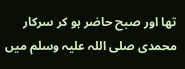تھا اور صبح حاضر ہو کر سرکار محمدی صلی اللہ علیہ وسلم میں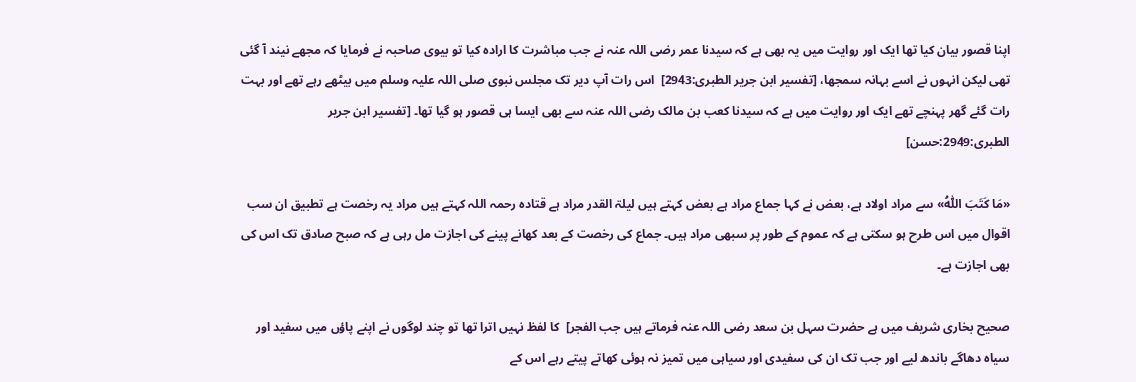اپنا قصور بیان کیا تھا ایک اور روایت میں یہ بھی ہے کہ سیدنا عمر رضی اللہ عنہ نے جب مباشرت کا ارادہ کیا تو بیوی صاحبہ نے فرمایا کہ مجھے نیند آ گئی تھی لیکن انہوں نے اسے بہانہ سمجھا، [تفسیر ابن جریر الطبری:2943]  اس رات آپ دیر تک مجلس نبوی صلی اللہ علیہ وسلم میں بیٹھے رہے تھے اور بہت رات گئے گھر پہنچے تھے ایک اور روایت میں ہے کہ سیدنا کعب بن مالک رضی اللہ عنہ سے بھی ایسا ہی قصور ہو گیا تھا۔ [تفسیر ابن جریر الطبری:2949:حسن]

«مَا کَتَبَ اللّٰہُ» سے مراد اولاد ہے، بعض نے کہا جماع مراد ہے بعض کہتے ہیں لیلۃ القدر مراد ہے قتادہ رحمہ اللہ کہتے ہیں مراد یہ رخصت ہے تطبیق ان سب اقوال میں اس طرح ہو سکتی ہے کہ عموم کے طور پر سبھی مراد ہیں۔ جماع کی رخصت کے بعد کھانے پینے کی اجازت مل رہی ہے کہ صبح صادق تک اس کی بھی اجازت ہے۔

صحیح بخاری شریف میں ہے حضرت سہل بن سعد رضی اللہ عنہ فرماتے ہیں جب الفجر]  کا لفظ نہیں اترا تھا تو چند لوگوں نے اپنے پاؤں میں سفید اور سیاہ دھاگے باندھ لیے اور جب تک ان کی سفیدی اور سیاہی میں تمیز نہ ہوئی کھاتے پیتے رہے اس کے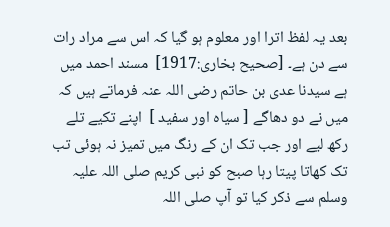بعد یہ لفظ اترا اور معلوم ہو گیا کہ اس سے مراد رات سے دن ہے۔ [صحیح بخاری:1917]  مسند احمد میں ہے سیدنا عدی بن حاتم رضی اللہ عنہ فرماتے ہیں کہ میں نے دو دھاگے [ سیاہ اور سفید ]  اپنے تکیے تلے رکھ لیے اور جب تک ان کے رنگ میں تمیز نہ ہوئی تب تک کھاتا پیتا رہا صبح کو نبی کریم صلی اللہ علیہ وسلم سے ذکر کیا تو آپ صلی اللہ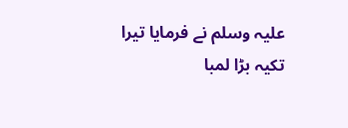علیہ وسلم نے فرمایا تیرا تکیہ بڑا لمبا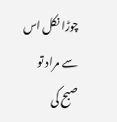چوڑا نکل اس سے مراد تو صبح کی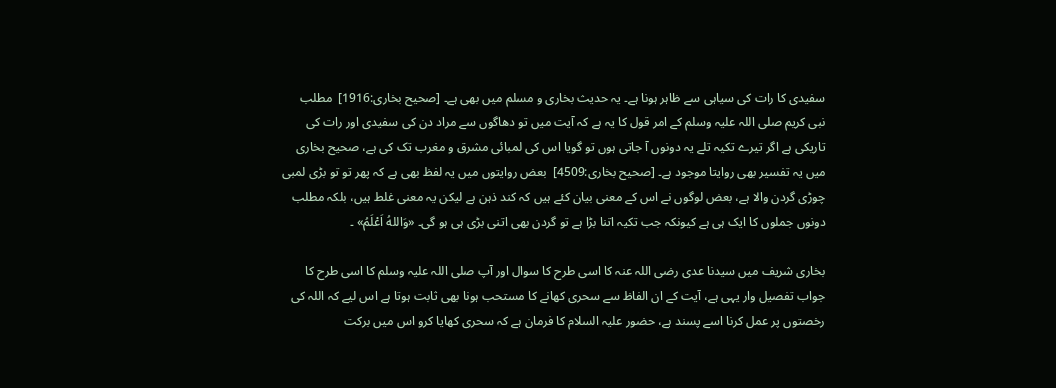سفیدی کا رات کی سیاہی سے ظاہر ہونا ہے۔ یہ حدیث بخاری و مسلم میں بھی ہے۔ [صحیح بخاری:1916]  مطلب نبی کریم صلی اللہ علیہ وسلم کے امر قول کا یہ ہے کہ آیت میں تو دھاگوں سے مراد دن کی سفیدی اور رات کی تاریکی ہے اگر تیرے تکیہ تلے یہ دونوں آ جاتی ہوں تو گویا اس کی لمبائی مشرق و مغرب تک کی ہے، صحیح بخاری میں یہ تفسیر بھی روایتا موجود ہے۔ [صحیح بخاری:4509]  بعض روایتوں میں یہ لفظ بھی ہے کہ پھر تو تو بڑی لمبی چوڑی گردن والا ہے، بعض لوگوں نے اس کے معنی بیان کئے ہیں کہ کند ذہن ہے لیکن یہ معنی غلط ہیں، بلکہ مطلب دونوں جملوں کا ایک ہی ہے کیونکہ جب تکیہ اتنا بڑا ہے تو گردن بھی اتنی بڑی ہی ہو گی۔ «وَاللهُ اَعْلَمُ» ۔

بخاری شریف میں سیدنا عدی رضی اللہ عنہ کا اسی طرح کا سوال اور آپ صلی اللہ علیہ وسلم کا اسی طرح کا جواب تفصیل وار یہی ہے، آیت کے ان الفاظ سے سحری کھانے کا مستحب ہونا بھی ثابت ہوتا ہے اس لیے کہ اللہ کی رخصتوں پر عمل کرنا اسے پسند ہے، حضور علیہ السلام کا فرمان ہے کہ سحری کھایا کرو اس میں برکت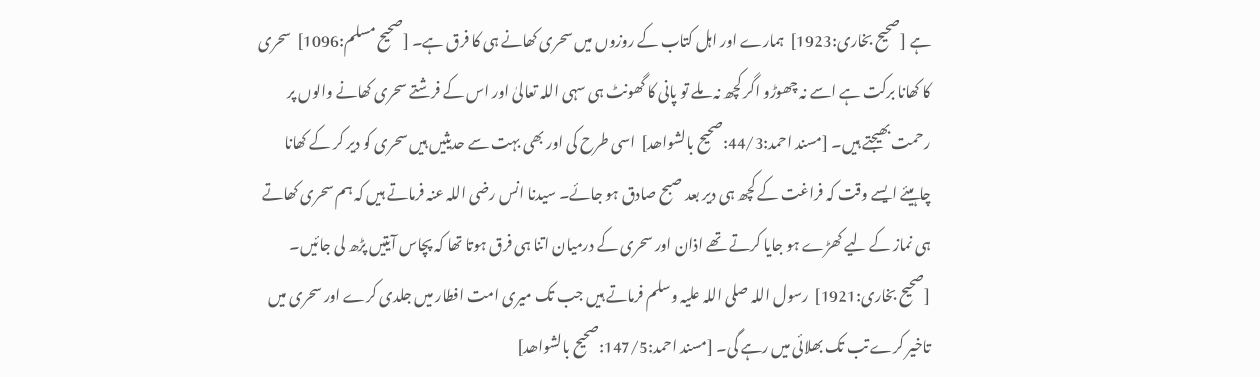ہے [صحیح بخاری:1923]  ہمارے اور اہل کتاب کے روزوں میں سحری کھانے ہی کا فرق ہے۔ [صحیح مسلم:1096]  سحری کا کھانا برکت ہے اسے نہ چھوڑو اگر کچھ نہ ملے تو پانی کا گھونٹ ہی سہی اللہ تعالیٰ اور اس کے فرشتے سحری کھانے والوں پر رحمت بھیجتے ہیں۔ [مسند احمد:44/3:صحیح بالشواھد]  اسی طرح کی اور بھی بہت سے حدیثیں ہیں سحری کو دیر کر کے کھانا چاہیئے ایسے وقت کہ فراغت کے کچھ ہی دیر بعد صبح صادق ہو جائے۔ سیدنا انس رضی اللہ عنہ فرماتے ہیں کہ ہم سحری کھاتے ہی نماز کے لیے کھڑے ہو جایا کرتے تھے اذان اور سحری کے درمیان اتنا ہی فرق ہوتا تھا کہ پچاس آیتیں پڑھ لی جائیں۔ [صحیح بخاری:1921]  رسول اللہ صلی اللہ علیہ وسلم فرماتے ہیں جب تک میری امت افطار میں جلدی کرے اور سحری میں تاخیر کرے تب تک بھلائی میں رہے گی۔ [مسند احمد:147/5:صحیح بالشواھد]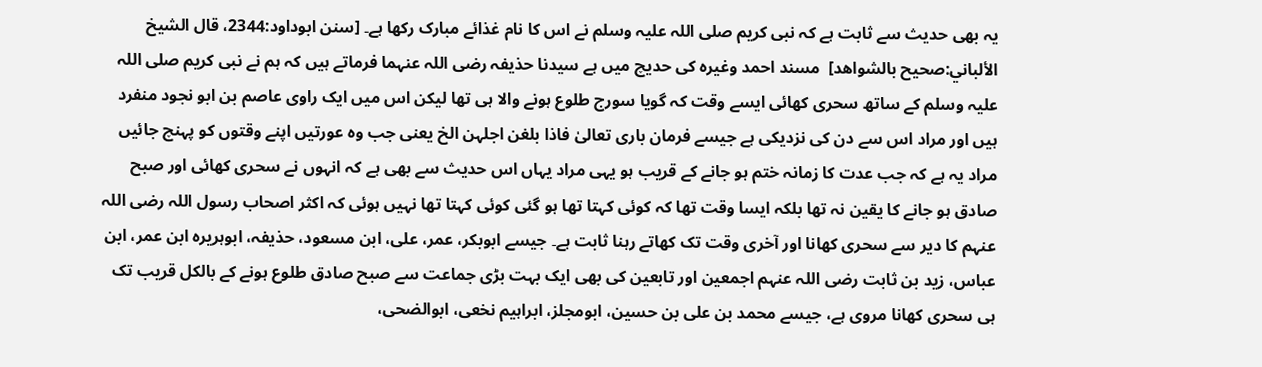یہ بھی حدیث سے ثابت ہے کہ نبی کریم صلی اللہ علیہ وسلم نے اس کا نام غذائے مبارک رکھا ہے۔ [سنن ابوداود:2344، قال الشيخ الألباني:صحیح بالشواھد]  مسند احمد وغیرہ کی حدیچ میں ہے سیدنا حذیفہ رضی اللہ عنہما فرماتے ہیں کہ ہم نے نبی کریم صلی اللہ علیہ وسلم کے ساتھ سحری کھائی ایسے وقت کہ گویا سورج طلوع ہونے والا ہی تھا لیکن اس میں ایک راوی عاصم بن ابو نجود منفرد ہیں اور مراد اس سے دن کی نزدیکی ہے جیسے فرمان باری تعالیٰ فاذا بلغن اجلہن الخ یعنی جب وہ عورتیں اپنے وقتوں کو پہنچ جائیں مراد یہ ہے کہ جب عدت کا زمانہ ختم ہو جانے کے قریب ہو یہی مراد یہاں اس حدیث سے بھی ہے کہ انہوں نے سحری کھائی اور صبح صادق ہو جانے کا یقین نہ تھا بلکہ ایسا وقت تھا کہ کوئی کہتا تھا ہو گئی کوئی کہتا تھا نہیں ہوئی کہ اکثر اصحاب رسول اللہ رضی اللہ عنہم کا دیر سے سحری کھانا اور آخری وقت تک کھاتے رہنا ثابت ہے۔ جیسے ابوبکر، عمر، علی، ابن مسعود، حذیفہ، ابوہریرہ ابن عمر، ابن عباس، زید بن ثابت رضی اللہ عنہم اجمعین اور تابعین کی بھی ایک بہت بڑی جماعت سے صبح صادق طلوع ہونے کے بالکل قریب تک ہی سحری کھانا مروی ہے، جیسے محمد بن علی بن حسین، ابومجلز، ابراہیم نخعی، ابوالضحی،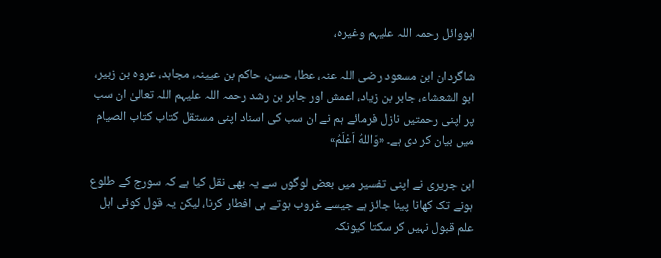ابووائل رحمہ اللہ علیہم وغیرہ،

شاگردان ابن مسعود رضی اللہ عنہ، عطا، حسن، حاکم بن عیینہ، مجاہد، عروہ بن زبیر، ابو الشعشاء، جابر بن زیاد، اعمش اور جابر بن رشد رحمہ اللہ علیہم اللہ تعالیٰ ان سب پر اپنی رحمتیں نازل فرمائے ہم نے ان سب کی اسناد اپنی مستقل کتاب کتاب الصیام میں بیان کر دی ہے۔ «وَاللهُ اَعْلَمُ»

ابن جریری نے اپنی تفسیر میں بعض لوگوں سے یہ بھی نقل کیا ہے کہ سورج کے طلوع ہونے تک کھانا پینا جائز ہے جیسے غروب ہوتے ہی افطار کرنا، لیکن یہ قول کوئی اہل علم قبول نہیں کر سکتا کیونکہ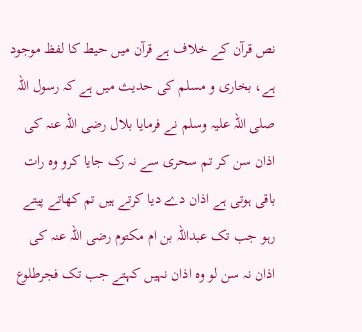نص قرآن کے خلاف ہے قرآن میں حیط کا لفظ موجود ہے، بخاری و مسلم کی حدیث میں ہے کہ رسول اللہ صلی اللہ علیہ وسلم نے فرمایا بلال رضی اللہ عنہ کی اذان سن کر تم سحری سے نہ رک جایا کرو وہ رات باقی ہوتی ہے اذان دے دیا کرتے ہیں تم کھاتے پیتے رہو جب تک عبداللہ بن ام مکتوم رضی اللہ عنہ کی اذان نہ سن لو وہ اذان نہیں کہتے جب تک فجرطلوع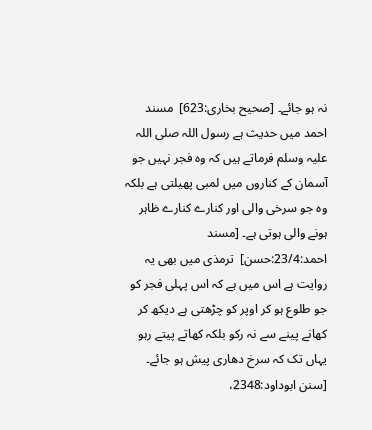نہ ہو جائے۔ [صحیح بخاری:623]  مسند احمد میں حدیث ہے رسول اللہ صلی اللہ علیہ وسلم فرماتے ہیں کہ وہ فجر نہیں جو آسمان کے کناروں میں لمبی پھیلتی ہے بلکہ وہ جو سرخی والی اور کنارے کنارے ظاہر ہونے والی ہوتی ہے۔ [مسند احمد:23/4:حسن]  ترمذی میں بھی یہ روایت ہے اس میں ہے کہ اس پہلی فجر کو جو طلوع ہو کر اوپر کو چڑھتی ہے دیکھ کر کھانے پینے سے نہ رکو بلکہ کھاتے پیتے رہو یہاں تک کہ سرخ دھاری پیش ہو جائے۔ [سنن ابوداود:2348،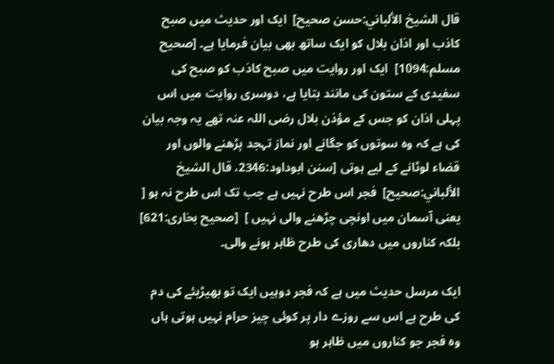قال الشيخ الألباني:حسن صحیح]  ایک اور حدیث میں صبح کاذب اور اذان بلال کو ایک ساتھ بھی بیان فرمایا ہے۔ [صحیح مسلم:1094]  ایک اور روایت میں صبح کاذب کو صبح کی سفیدی کے ستون کی مانند بتایا ہے، دوسری روایت میں اس پہلی اذان کو جس کے مؤذن بلال رضی اللہ عنہ تھے یہ وجہ بیان کی ہے کہ وہ سوتوں کو جگانے اور نماز تہجد پڑھنے والوں اور قضاء لوٹانے کے لیے ہوتی [سنن ابوداود:2346، قال الشيخ الألباني:صحیح]  فجر اس طرح نہیں ہے جب تک اس طرح نہ ہو [ یعنی آسمان میں اونچی چڑھنے والی نہیں ]  [صحیح بخاری:621]  بلکہ کناروں میں دھاری کی طرح ظاہر ہونے والی۔

ایک مرسل حدیث میں ہے کہ فجر دوہیں ایک تو بھیڑیئے کی دم کی طرح ہے اس سے روزے دار پر کوئی چیز حرام نہیں ہوتی ہاں وہ فجر جو کناروں میں ظاہر ہو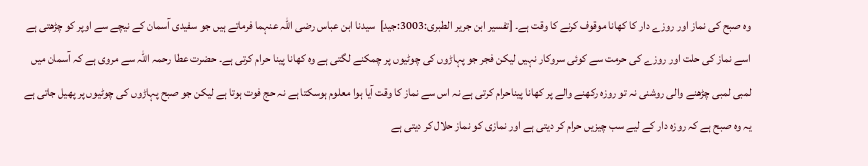وہ صبح کی نماز اور روزے دار کا کھانا موقوف کرنے کا وقت ہے۔ [تفسیر ابن جریر الطبری:3003:جید]  سیدنا ابن عباس رضی اللہ عنہما فرماتے ہیں جو سفیدی آسمان کے نیچے سے اوپر کو چڑھتی ہے اسے نماز کی حلت اور روزے کی حرمت سے کوئی سروکار نہیں لیکن فجر جو پہاڑوں کی چوٹیوں پر چمکنے لگتی ہے وہ کھانا پینا حرام کرتی ہے۔ حضرت عطا رحمہ اللہ سے مروی ہے کہ آسمان میں لمبی لمبی چڑھنے والی روشنی نہ تو روزہ رکھنے والے پر کھانا پیناحرام کرتی ہے نہ اس سے نماز کا وقت آیا ہوا معلوم ہوسکتا ہے نہ حج فوت ہوتا ہے لیکن جو صبح پہاڑوں کی چوٹیوں پر پھیل جاتی ہے یہ وہ صبح ہے کہ روزہ دار کے لیے سب چیزیں حرام کر دیتی ہے اور نمازی کو نماز حلال کر دیتی ہے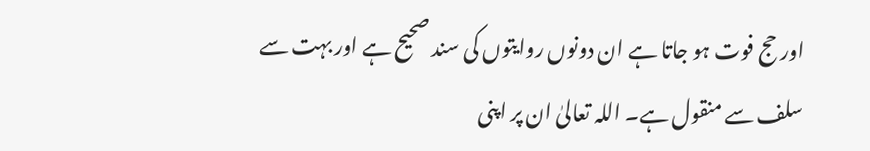اور حج فوت ہو جاتا ہے ان دونوں روایتوں کی سند صحیح ہے اور بہت سے سلف سے منقول ہے۔ اللہ تعالیٰ ان پر اپنی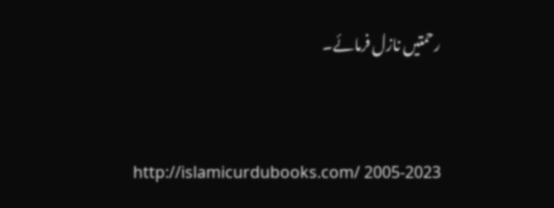رحمتیں نازل فرمائے۔



http://islamicurdubooks.com/ 2005-2023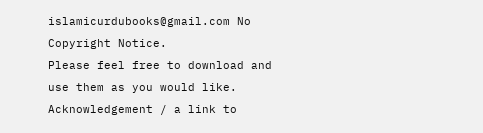islamicurdubooks@gmail.com No Copyright Notice.
Please feel free to download and use them as you would like.
Acknowledgement / a link to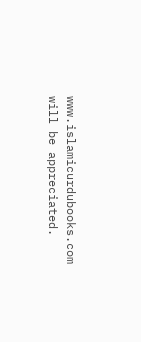www.islamicurdubooks.com will be appreciated.